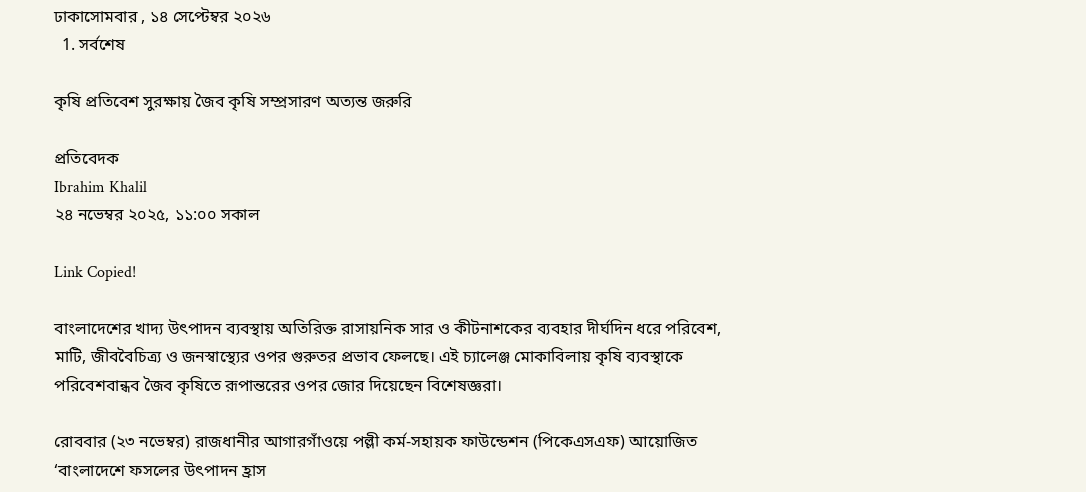ঢাকাসোমবার , ১৪ সেপ্টেম্বর ২০২৬
  1. সর্বশেষ

কৃষি প্রতিবেশ সুরক্ষায় জৈব কৃষি সম্প্রসারণ অত্যন্ত জরুরি

প্রতিবেদক
Ibrahim Khalil
২৪ নভেম্বর ২০২৫, ১১:০০ সকাল

Link Copied!

বাংলাদেশের খাদ্য উৎপাদন ব্যবস্থায় অতিরিক্ত রাসায়নিক সার ও কীটনাশকের ব্যবহার দীর্ঘদিন ধরে পরিবেশ, মাটি, জীববৈচিত্র্য ও জনস্বাস্থ্যের ওপর গুরুতর প্রভাব ফেলছে। এই চ্যালেঞ্জ মোকাবিলায় কৃষি ব্যবস্থাকে পরিবেশবান্ধব জৈব কৃষিতে রূপান্তরের ওপর জোর দিয়েছেন বিশেষজ্ঞরা।

রোববার (২৩ নভেম্বর) রাজধানীর আগারগাঁওয়ে পল্লী কর্ম-সহায়ক ফাউন্ডেশন (পিকেএসএফ) আয়োজিত ‘বাংলাদেশে ফসলের উৎপাদন হ্রাস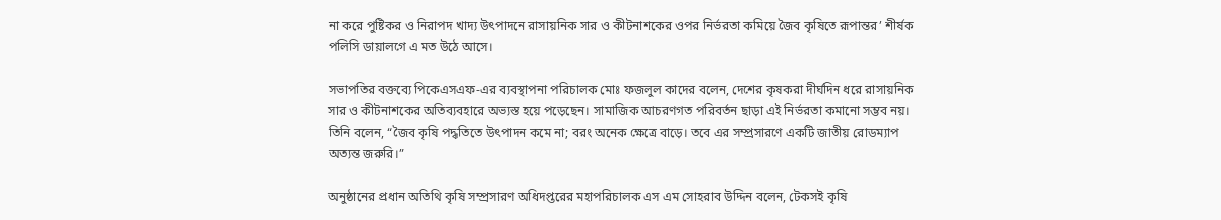না করে পুষ্টিকর ও নিরাপদ খাদ্য উৎপাদনে রাসায়নিক সার ও কীটনাশকের ওপর নির্ভরতা কমিয়ে জৈব কৃষিতে রূপান্তর’ শীর্ষক পলিসি ডায়ালগে এ মত উঠে আসে।

সভাপতির বক্তব্যে পিকেএসএফ-এর ব্যবস্থাপনা পরিচালক মোঃ ফজলুল কাদের বলেন, দেশের কৃষকরা দীর্ঘদিন ধরে রাসায়নিক সার ও কীটনাশকের অতিব্যবহারে অভ্যস্ত হয়ে পড়েছেন। সামাজিক আচরণগত পরিবর্তন ছাড়া এই নির্ভরতা কমানো সম্ভব নয়। তিনি বলেন, “জৈব কৃষি পদ্ধতিতে উৎপাদন কমে না; বরং অনেক ক্ষেত্রে বাড়ে। তবে এর সম্প্রসারণে একটি জাতীয় রোডম্যাপ অত্যন্ত জরুরি।”

অনুষ্ঠানের প্রধান অতিথি কৃষি সম্প্রসারণ অধিদপ্তরের মহাপরিচালক এস এম সোহরাব উদ্দিন বলেন, টেকসই কৃষি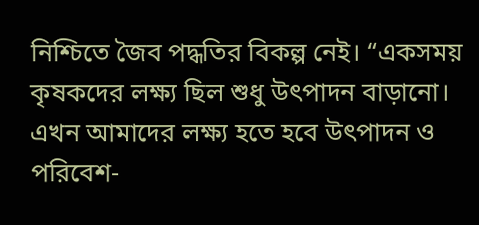নিশ্চিতে জৈব পদ্ধতির বিকল্প নেই। “একসময় কৃষকদের লক্ষ্য ছিল শুধু উৎপাদন বাড়ানো। এখন আমাদের লক্ষ্য হতে হবে উৎপাদন ও পরিবেশ-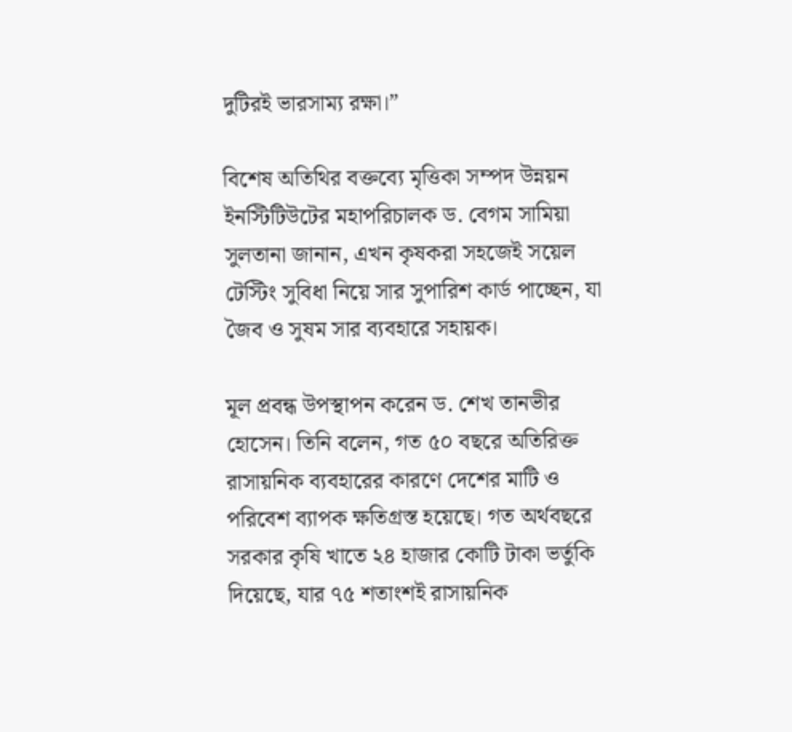দুটিরই ভারসাম্য রক্ষা।”

বিশেষ অতিথির বক্তব্যে মৃত্তিকা সম্পদ উন্নয়ন ইনস্টিটিউটের মহাপরিচালক ড. বেগম সামিয়া সুলতানা জানান, এখন কৃষকরা সহজেই সয়েল টেস্টিং সুবিধা নিয়ে সার সুপারিশ কার্ড পাচ্ছেন, যা জৈব ও সুষম সার ব্যবহারে সহায়ক।

মূল প্রবন্ধ উপস্থাপন করেন ড. শেখ তানভীর হোসেন। তিনি বলেন, গত ৫০ বছরে অতিরিক্ত রাসায়নিক ব্যবহারের কারণে দেশের মাটি ও পরিবেশ ব্যাপক ক্ষতিগ্রস্ত হয়েছে। গত অর্থবছরে সরকার কৃষি খাতে ২৪ হাজার কোটি টাকা ভর্তুকি দিয়েছে, যার ৭৫ শতাংশই রাসায়নিক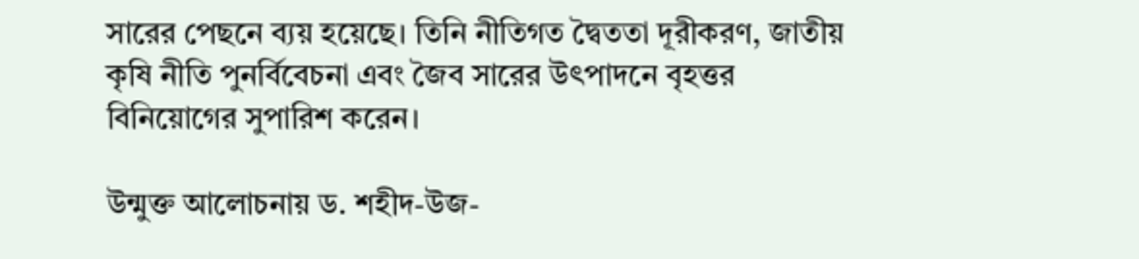সারের পেছনে ব্যয় হয়েছে। তিনি নীতিগত দ্বৈততা দূরীকরণ, জাতীয় কৃষি নীতি পুনর্বিবেচনা এবং জৈব সারের উৎপাদনে বৃহত্তর বিনিয়োগের সুপারিশ করেন।

উন্মুক্ত আলোচনায় ড. শহীদ-উজ-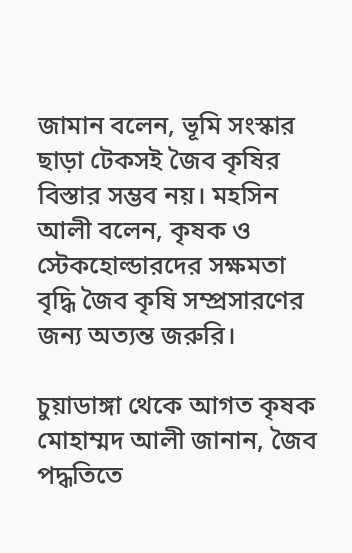জামান বলেন, ভূমি সংস্কার ছাড়া টেকসই জৈব কৃষির বিস্তার সম্ভব নয়। মহসিন আলী বলেন, কৃষক ও স্টেকহোল্ডারদের সক্ষমতা বৃদ্ধি জৈব কৃষি সম্প্রসারণের জন্য অত্যন্ত জরুরি।

চুয়াডাঙ্গা থেকে আগত কৃষক মোহাম্মদ আলী জানান, জৈব পদ্ধতিতে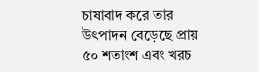চাষাবাদ করে তার উৎপাদন বেড়েছে প্রায় ৫০ শতাংশ এবং খরচ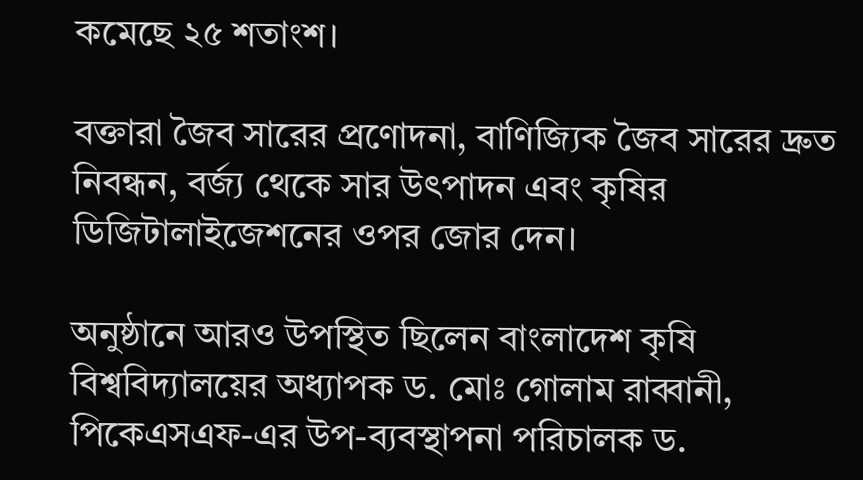কমেছে ২৫ শতাংশ।

বক্তারা জৈব সারের প্রণোদনা, বাণিজ্যিক জৈব সারের দ্রুত নিবন্ধন, বর্জ্য থেকে সার উৎপাদন এবং কৃষির ডিজিটালাইজেশনের ওপর জোর দেন।

অনুষ্ঠানে আরও উপস্থিত ছিলেন বাংলাদেশ কৃষি বিশ্ববিদ্যালয়ের অধ্যাপক ড. মোঃ গোলাম রাব্বানী, পিকেএসএফ-এর উপ-ব্যবস্থাপনা পরিচালক ড.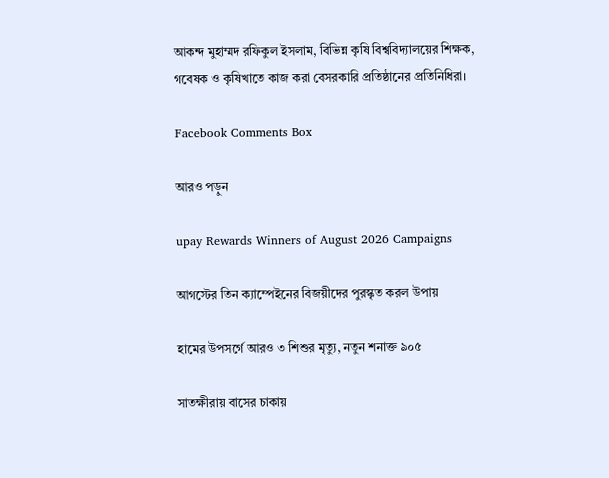আকন্দ মুহাম্মদ রফিকুল ইসলাম, বিভিন্ন কৃষি বিশ্ববিদ্যালয়ের শিক্ষক, গবেষক ও কৃষিখাতে কাজ করা বেসরকারি প্রতিষ্ঠানের প্রতিনিধিরা।

Facebook Comments Box

আরও পড়ুন

upay Rewards Winners of August 2026 Campaigns

আগস্টের তিন ক্যাম্পেইনের বিজয়ীদের পুরস্কৃত করল উপায়

হামের উপসর্গে আরও ৩ শিশুর মৃত্যু, নতুন শনাক্ত ৯০৫

সাতক্ষীরায় বাসের চাকায়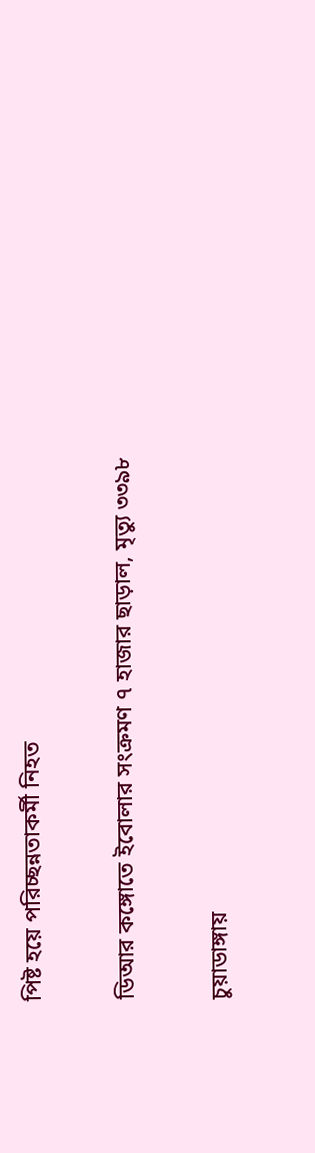পিষ্ট হয়ে পরিচ্ছন্নতাকর্মী নিহত

ডিআর কঙ্গোতে ইবোলার সংক্রমণ ৭ হাজার ছাড়াল, মৃত্যু ৩৩৯৮

চুয়াডাঙ্গায়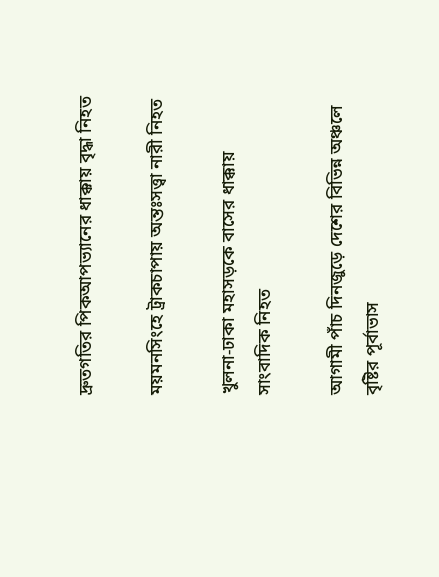দ্রুতগতির পিকআপভ্যানের ধাক্কায় বৃদ্ধা নিহত

ময়মনসিংহে ট্রাকচাপায় অন্তঃসত্ত্বা নারী নিহত

খুলনা-ঢাকা মহাসড়কে বাসের ধাক্কায় সাংবাদিক নিহত

আগামী পাঁচ দিনজুড়ে দেশের বিভিন্ন অঞ্চলে বৃষ্টির পূর্বাভাস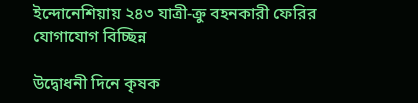ইন্দোনেশিয়ায় ২৪৩ যাত্রী-ক্রু বহনকারী ফেরির যোগাযোগ বিচ্ছিন্ন

উদ্বোধনী দিনে কৃষক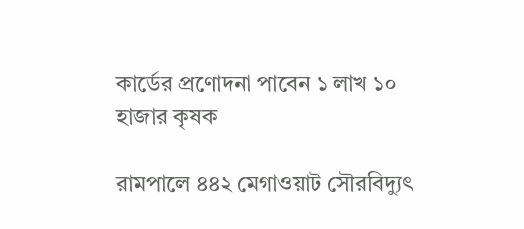কার্ডের প্রণোদনা পাবেন ১ লাখ ১০ হাজার কৃষক

রামপালে ৪৪২ মেগাওয়াট সৌরবিদ্যুৎ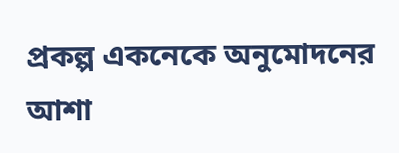প্রকল্প একনেকে অনুমোদনের আশা